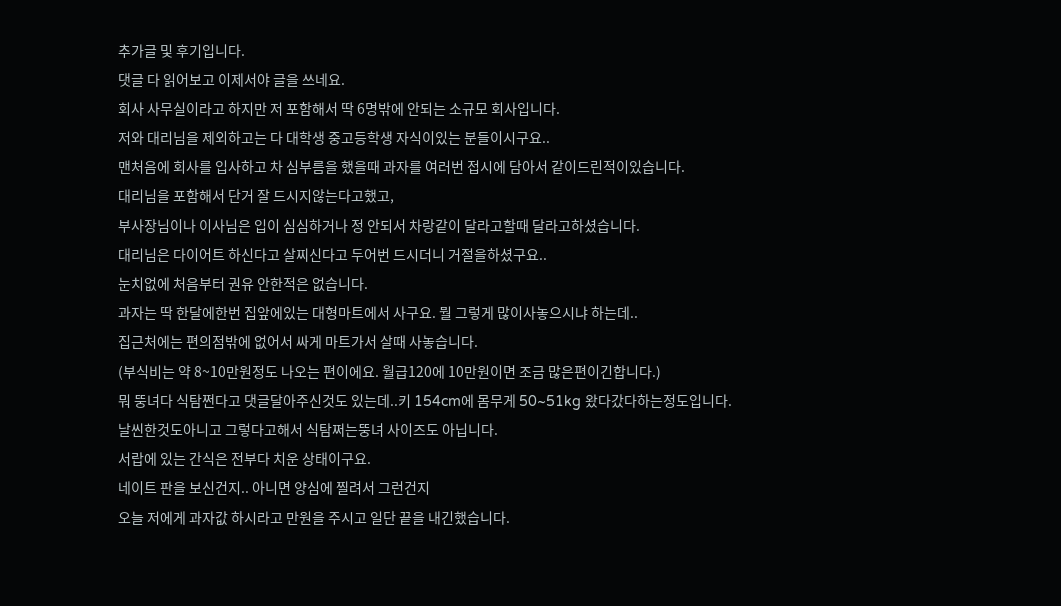추가글 및 후기입니다.
댓글 다 읽어보고 이제서야 글을 쓰네요.
회사 사무실이라고 하지만 저 포함해서 딱 6명밖에 안되는 소규모 회사입니다.
저와 대리님을 제외하고는 다 대학생 중고등학생 자식이있는 분들이시구요..
맨처음에 회사를 입사하고 차 심부름을 했을때 과자를 여러번 접시에 담아서 같이드린적이있습니다.
대리님을 포함해서 단거 잘 드시지않는다고했고,
부사장님이나 이사님은 입이 심심하거나 정 안되서 차랑같이 달라고할때 달라고하셨습니다.
대리님은 다이어트 하신다고 살찌신다고 두어번 드시더니 거절을하셨구요..
눈치없에 처음부터 권유 안한적은 없습니다.
과자는 딱 한달에한번 집앞에있는 대형마트에서 사구요. 뭘 그렇게 많이사놓으시냐 하는데..
집근처에는 편의점밖에 없어서 싸게 마트가서 살때 사놓습니다.
(부식비는 약 8~10만원정도 나오는 편이에요. 월급120에 10만원이면 조금 많은편이긴합니다.)
뭐 뚱녀다 식탐쩐다고 댓글달아주신것도 있는데..키 154cm에 몸무게 50~51kg 왔다갔다하는정도입니다.
날씬한것도아니고 그렇다고해서 식탐쩌는뚱녀 사이즈도 아닙니다.
서랍에 있는 간식은 전부다 치운 상태이구요.
네이트 판을 보신건지.. 아니면 양심에 찔려서 그런건지
오늘 저에게 과자값 하시라고 만원을 주시고 일단 끝을 내긴했습니다.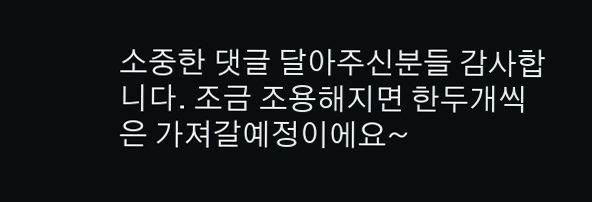소중한 댓글 달아주신분들 감사합니다. 조금 조용해지면 한두개씩은 가져갈예정이에요~